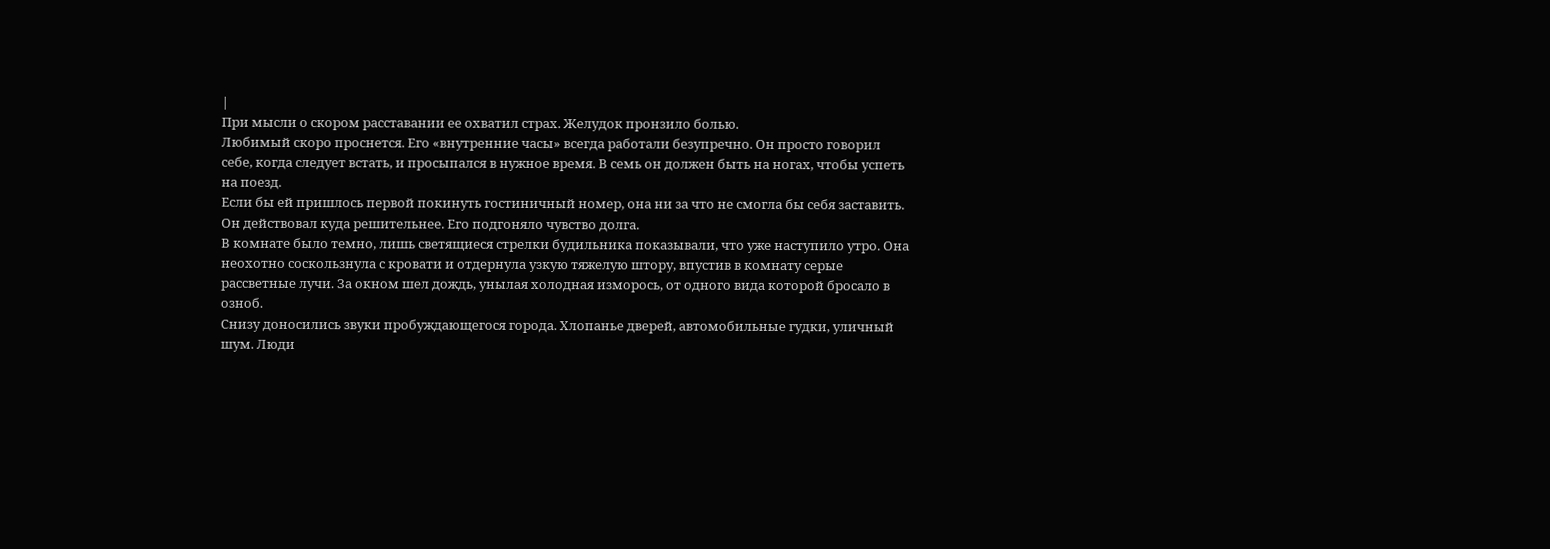|
При мысли о скором расставании ее охватил страх. Желудок пронзило болью.
Любимый скоро проснется. Его «внутренние часы» всегда работали безупречно. Он просто говорил себе, когда следует встать, и просыпался в нужное время. В семь он должен быть на ногах, чтобы успеть на поезд.
Если бы ей пришлось первой покинуть гостиничный номер, она ни за что не смогла бы себя заставить. Он действовал куда решительнее. Его подгоняло чувство долга.
В комнате было темно, лишь светящиеся стрелки будильника показывали, что уже наступило утро. Она неохотно соскользнула с кровати и отдернула узкую тяжелую штору, впустив в комнату серые рассветные лучи. За окном шел дождь, унылая холодная изморось, от одного вида которой бросало в озноб.
Снизу доносились звуки пробуждающегося города. Хлопанье дверей, автомобильные гудки, уличный шум. Люди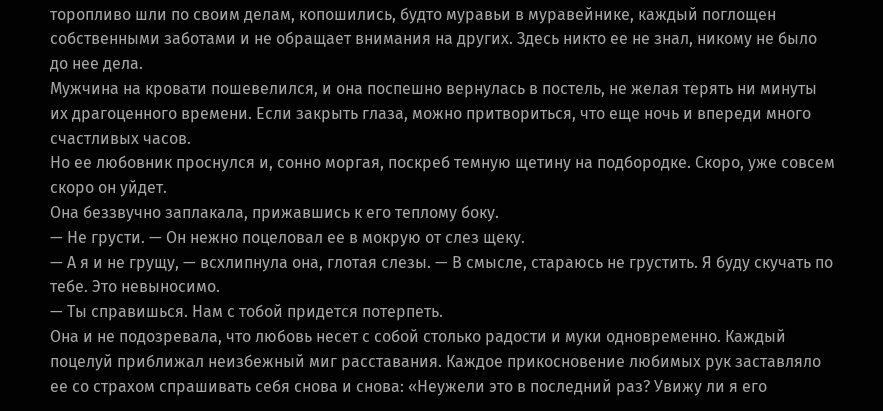торопливо шли по своим делам, копошились, будто муравьи в муравейнике, каждый поглощен собственными заботами и не обращает внимания на других. Здесь никто ее не знал, никому не было до нее дела.
Мужчина на кровати пошевелился, и она поспешно вернулась в постель, не желая терять ни минуты их драгоценного времени. Если закрыть глаза, можно притвориться, что еще ночь и впереди много счастливых часов.
Но ее любовник проснулся и, сонно моргая, поскреб темную щетину на подбородке. Скоро, уже совсем скоро он уйдет.
Она беззвучно заплакала, прижавшись к его теплому боку.
— Не грусти. — Он нежно поцеловал ее в мокрую от слез щеку.
— А я и не грущу, — всхлипнула она, глотая слезы. — В смысле, стараюсь не грустить. Я буду скучать по тебе. Это невыносимо.
— Ты справишься. Нам с тобой придется потерпеть.
Она и не подозревала, что любовь несет с собой столько радости и муки одновременно. Каждый поцелуй приближал неизбежный миг расставания. Каждое прикосновение любимых рук заставляло ее со страхом спрашивать себя снова и снова: «Неужели это в последний раз? Увижу ли я его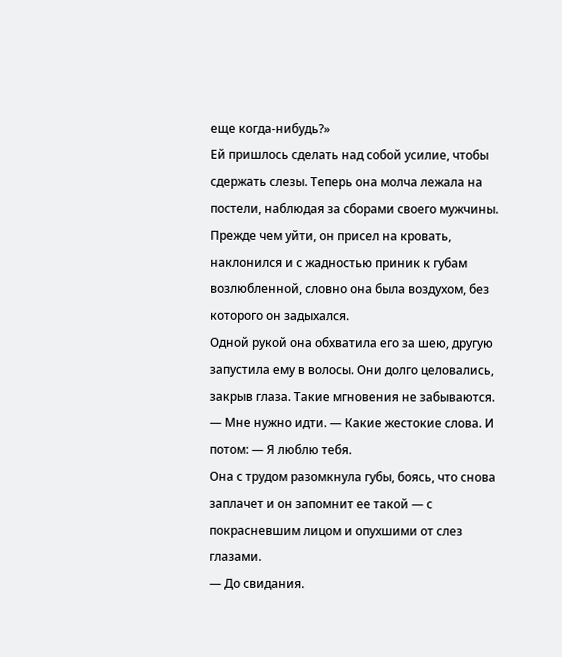еще когда-нибудь?»
Ей пришлось сделать над собой усилие, чтобы сдержать слезы. Теперь она молча лежала на постели, наблюдая за сборами своего мужчины.
Прежде чем уйти, он присел на кровать, наклонился и с жадностью приник к губам возлюбленной, словно она была воздухом, без которого он задыхался.
Одной рукой она обхватила его за шею, другую запустила ему в волосы. Они долго целовались, закрыв глаза. Такие мгновения не забываются.
— Мне нужно идти. — Какие жестокие слова. И потом: — Я люблю тебя.
Она с трудом разомкнула губы, боясь, что снова заплачет и он запомнит ее такой — с покрасневшим лицом и опухшими от слез глазами.
— До свидания.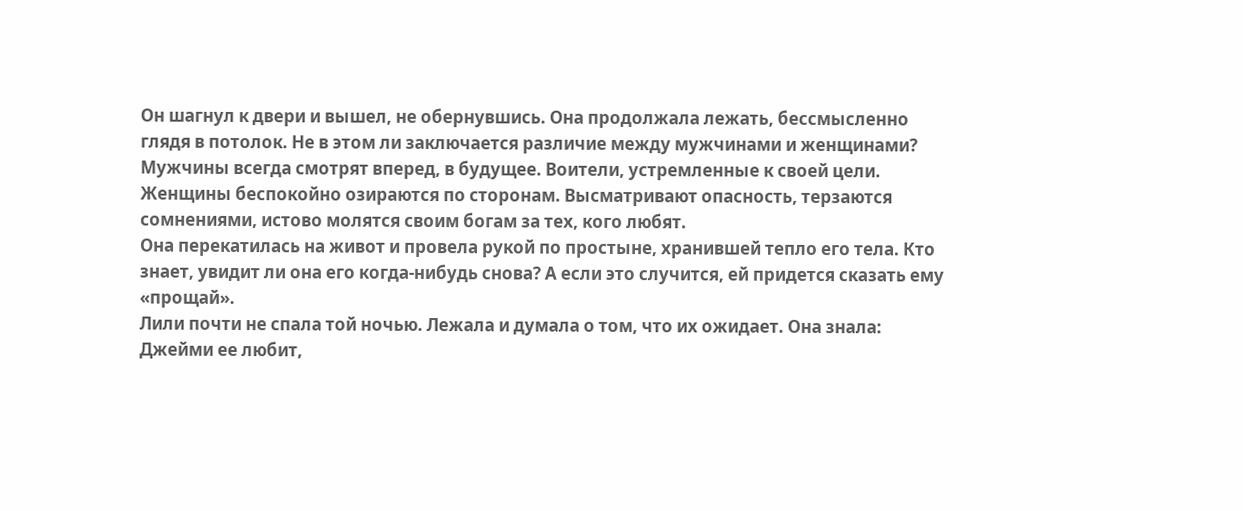Он шагнул к двери и вышел, не обернувшись. Она продолжала лежать, бессмысленно глядя в потолок. Не в этом ли заключается различие между мужчинами и женщинами? Мужчины всегда смотрят вперед, в будущее. Воители, устремленные к своей цели. Женщины беспокойно озираются по сторонам. Высматривают опасность, терзаются сомнениями, истово молятся своим богам за тех, кого любят.
Она перекатилась на живот и провела рукой по простыне, хранившей тепло его тела. Кто знает, увидит ли она его когда-нибудь снова? А если это случится, ей придется сказать ему «прощай».
Лили почти не спала той ночью. Лежала и думала о том, что их ожидает. Она знала: Джейми ее любит,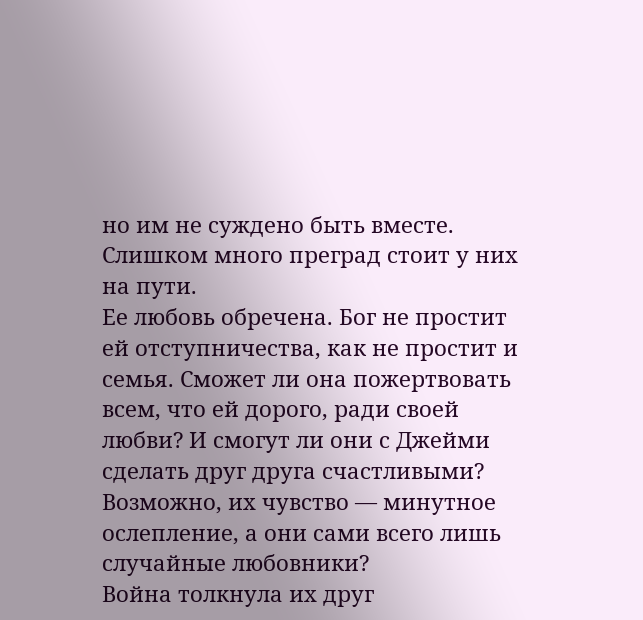но им не суждено быть вместе. Слишком много преград стоит у них на пути.
Ее любовь обречена. Бог не простит ей отступничества, как не простит и семья. Сможет ли она пожертвовать всем, что ей дорого, ради своей любви? И смогут ли они с Джейми сделать друг друга счастливыми? Возможно, их чувство — минутное ослепление, а они сами всего лишь случайные любовники?
Война толкнула их друг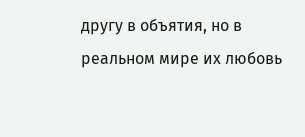другу в объятия, но в реальном мире их любовь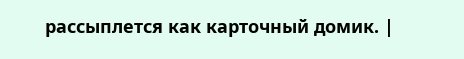рассыплется как карточный домик. |